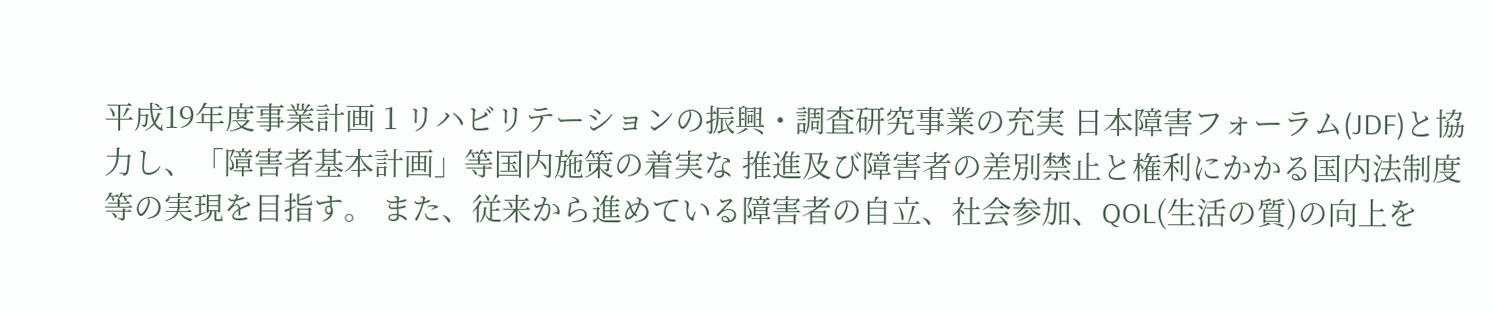平成19年度事業計画 1 リハビリテーションの振興・調査研究事業の充実 日本障害フォーラム(JDF)と協力し、「障害者基本計画」等国内施策の着実な 推進及び障害者の差別禁止と権利にかかる国内法制度等の実現を目指す。 また、従来から進めている障害者の自立、社会参加、QOL(生活の質)の向上を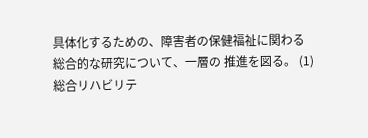具体化するための、障害者の保健福祉に関わる総合的な研究について、一層の 推進を図る。 (1)総合リハビリテ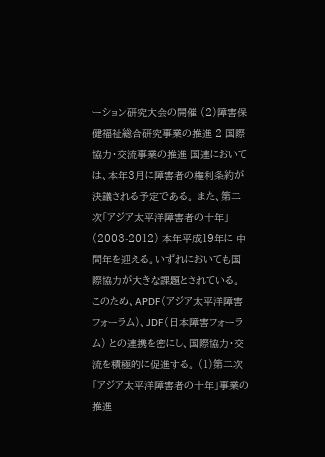ーション研究大会の開催 (2)障害保健福祉総合研究事業の推進 2 国際協力・交流事業の推進 国連においては、本年3月に障害者の権利条約が決議される予定である。 また、第二次「アジア太平洋障害者の十年」(2003-2012) 本年平成19年に 中間年を迎える。いずれにおいても国際協力が大きな課題とされている。 このため、APDF(アジア太平洋障害フォーラム)、JDF(日本障害フォーラム) との連携を密にし、国際協力・交流を積極的に促進する。 (1)第二次「アジア太平洋障害者の十年」事業の推進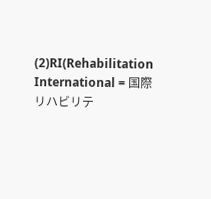(2)RI(Rehabilitation International = 国際リハビリテ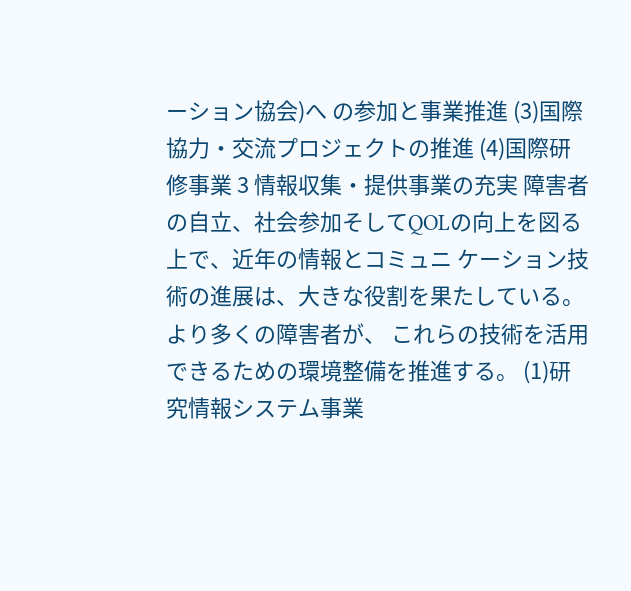ーション協会)へ の参加と事業推進 (3)国際協力・交流プロジェクトの推進 (4)国際研修事業 3 情報収集・提供事業の充実 障害者の自立、社会参加そしてQOLの向上を図る上で、近年の情報とコミュニ ケーション技術の進展は、大きな役割を果たしている。より多くの障害者が、 これらの技術を活用できるための環境整備を推進する。 (1)研究情報システム事業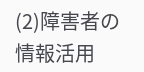(2)障害者の情報活用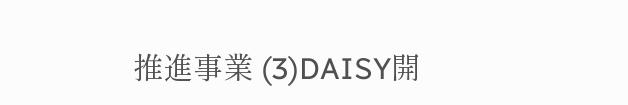推進事業 (3)DAISY開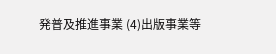発普及推進事業 (4)出版事業等